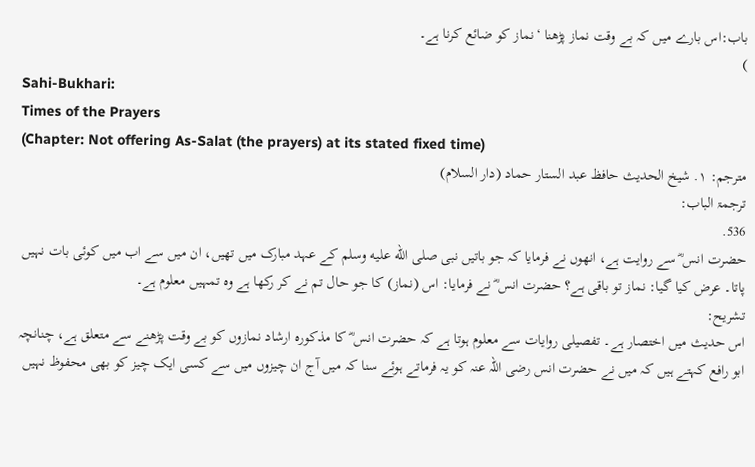باب:اس بارے میں کہ بے وقت نماز پڑھنا ‘نماز کو ضائع کرنا ہے۔
)
Sahi-Bukhari:
Times of the Prayers
(Chapter: Not offering As-Salat (the prayers) at its stated fixed time)
مترجم: ١. شیخ الحدیث حافظ عبد الستار حماد (دار السلام)
ترجمۃ الباب:
536.
حضرت انس ؓ سے روایت ہے، انھوں نے فرمایا کہ جو باتیں نبی صلى الله عليه وسلم کے عہد مبارک میں تھیں، ان میں سے اب میں کوئی بات نہیں پاتا۔ عرض کیا گیا: نماز تو باقی ہے؟ حضرت انس ؓ نے فرمایا: اس (نماز) کا جو حال تم نے کر رکھا ہے وہ تمہیں معلوم ہے۔
تشریح:
اس حدیث میں اختصار ہے۔ تفصیلی روایات سے معلوم ہوتا ہے کہ حضرت انس ؓ کا مذکورہ ارشاد نمازوں کو بے وقت پڑھنے سے متعلق ہے، چنانچہ ابو رافع کہتے ہیں کہ میں نے حضرت انس رضی اللہ عنہ کو یہ فرماتے ہوئے سنا کہ میں آج ان چیزوں میں سے کسی ایک چیز کو بھی محفوظ نہیں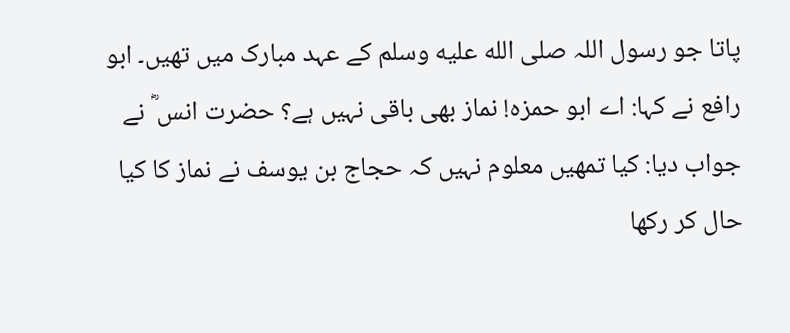پاتا جو رسول اللہ صلى الله عليه وسلم کے عہد مبارک میں تھیں۔ ابو رافع نے کہا: اے ابو حمزہ! نماز بھی باقی نہیں ہے؟ حضرت انس ؓ نے جواب دیا: کیا تمھیں معلوم نہیں کہ حجاج بن یوسف نے نماز کا کیا حال کر رکھا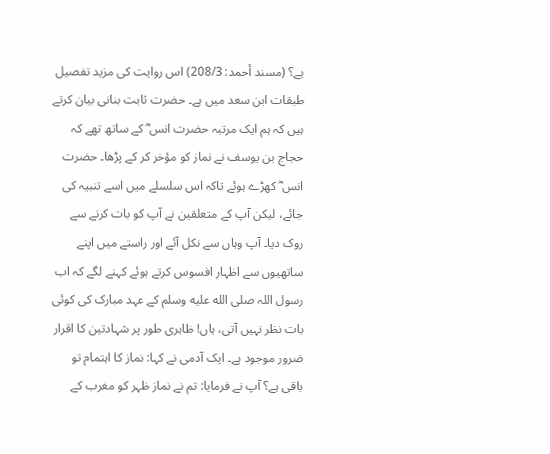ہے؟ (مسند أحمد: 208/3) اس روایت کی مزید تفصیل طبقات ابن سعد میں ہے۔ حضرت ثابت بنانی بیان کرتے ہیں کہ ہم ایک مرتبہ حضرت انس ؓ کے ساتھ تھے کہ حجاج بن یوسف نے نماز کو مؤخر کر کے پڑھا۔ حضرت انس ؓ کھڑے ہوئے تاکہ اس سلسلے میں اسے تنبیہ کی جائے، لیکن آپ کے متعلقین نے آپ کو بات کرنے سے روک دیا۔ آپ وہاں سے نکل آئے اور راستے میں اپنے ساتھیوں سے اظہار افسوس کرتے ہوئے کہنے لگے کہ اب رسول اللہ صلى الله عليه وسلم کے عہد مبارک کی کوئی بات نظر نہیں آتی، ہاں! ظاہری طور پر شہادتین کا اقرار ضرور موجود ہے۔ ایک آدمی نے کہا: نماز کا اہتمام تو باقی ہے؟ آپ نے فرمایا: تم نے نماز ظہر کو مغرب کے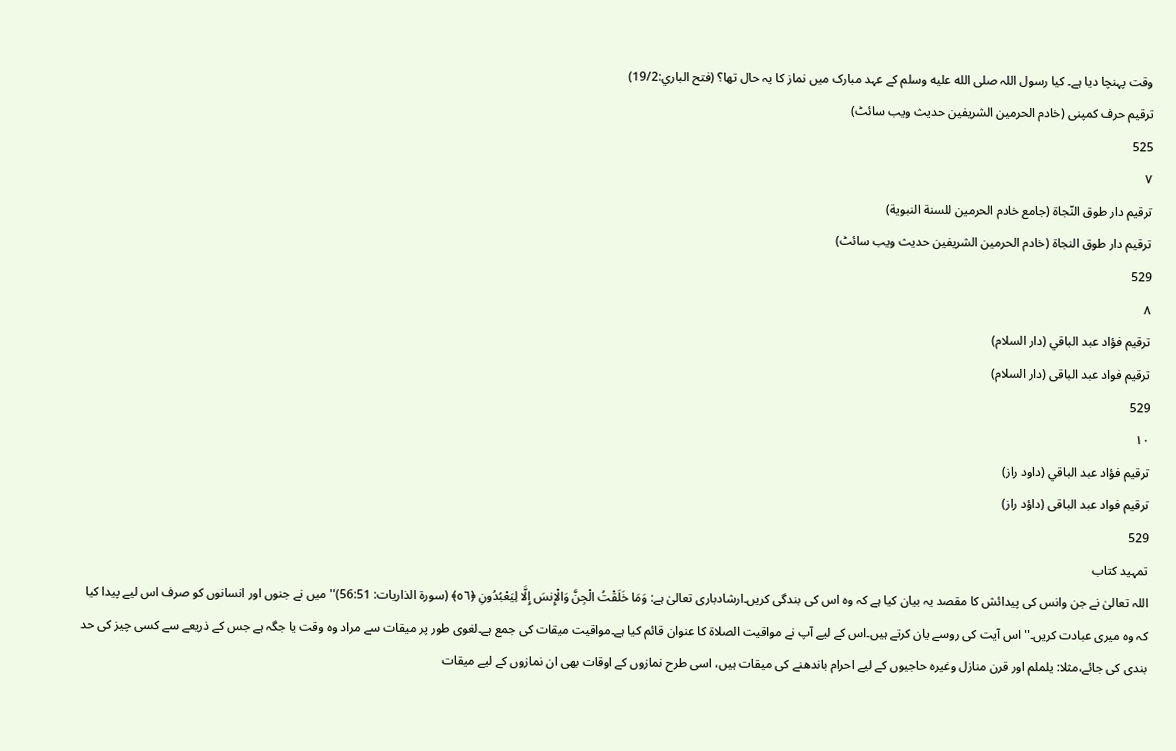وقت پہنچا دیا ہے۔ کیا رسول اللہ صلى الله عليه وسلم کے عہد مبارک میں نماز کا یہ حال تھا؟ (فتح الباري:19/2)
ترقیم حرف کمپنی (خادم الحرمین الشریفین حدیث ویب سائٹ)
525
٧
ترقيم دار طوق النّجاة (جامع خادم الحرمين للسنة النبوية)
ترقیم دار طوق النجاۃ (خادم الحرمین الشریفین حدیث ویب سائٹ)
529
٨
ترقيم فؤاد عبد الباقي (دار السلام)
ترقیم فواد عبد الباقی (دار السلام)
529
١٠
ترقيم فؤاد عبد الباقي (داود راز)
ترقیم فواد عبد الباقی (داؤد راز)
529
تمہید کتاب
اللہ تعالیٰ نے جن وانس کی پیدائش کا مقصد یہ بیان کیا ہے کہ وہ اس کی بندگی کریں۔ارشادباری تعالیٰ ہے: وَمَا خَلَقْتُ الْجِنَّ وَالْإِنسَ إِلَّا لِيَعْبُدُونِ ﴿٥٦﴾ (سورۃ الذاریات: 56:51)'' میں نے جنوں اور انسانوں کو صرف اس لیے پیدا کیا کہ وہ میری عبادت کریں۔''اس آیت کی روسے یان کرتے ہیں۔اس کے لیے آپ نے مواقیت الصلاۃ کا عنوان قائم کیا ہے۔مواقیت میقات کی جمع ہے۔لغوی طور پر میقات سے مراد وہ وقت یا جگہ ہے جس کے ذریعے سے کسی چیز کی حد بندی کی جائے،مثلا: یلملم اور قرن منازل وغیرہ حاجیوں کے لیے احرام باندھنے کی میقات ہیں، اسی طرح نمازوں کے اوقات بھی ان نمازوں کے لیے میقات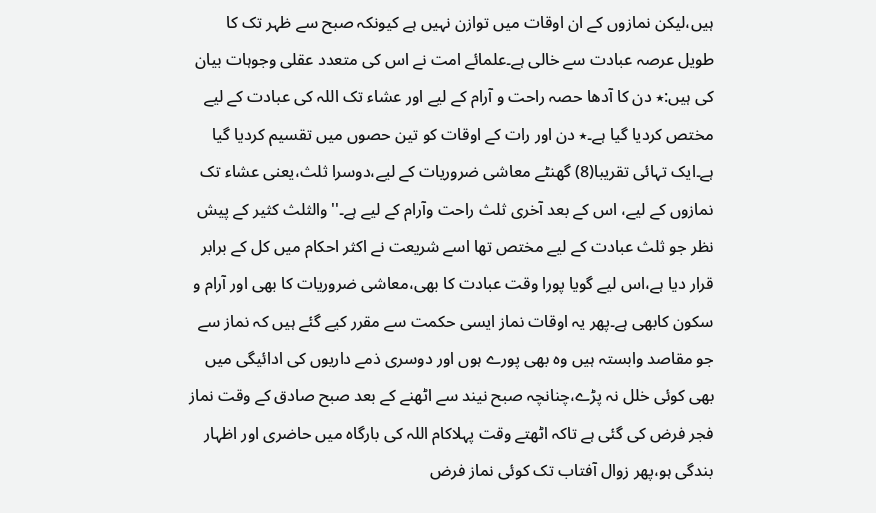ہیں،لیکن نمازوں کے ان اوقات میں توازن نہیں ہے کیونکہ صبح سے ظہر تک کا طویل عرصہ عبادت سے خالی ہے۔علمائے امت نے اس کی متعدد عقلی وجوہات بیان کی ہیں:٭ دن کا آدھا حصہ راحت و آرام کے لیے اور عشاء تک اللہ کی عبادت کے لیے مختص کردیا گیا ہے۔٭ دن اور رات کے اوقات کو تین حصوں میں تقسیم کردیا گیا ہے۔ایک تہائی تقریبا(8) گھنٹے معاشی ضروریات کے لیے،دوسرا ثلث،یعنی عشاء تک نمازوں کے لیے، اس کے بعد آخری ثلث راحت وآرام کے لیے ہے۔''والثلث كثير کے پیش نظر جو ثلث عبادت کے لیے مختص تھا اسے شریعت نے اکثر احکام میں کل کے برابر قرار دیا ہے،اس لیے گویا پورا وقت عبادت کا بھی،معاشی ضروریات کا بھی اور آرام و سکون کابھی ہے۔پھر یہ اوقات نماز ایسی حکمت سے مقرر کیے گئے ہیں کہ نماز سے جو مقاصد وابستہ ہیں وہ بھی پورے ہوں اور دوسری ذمے داریوں کی ادائیگی میں بھی کوئی خلل نہ پڑے،چنانچہ صبح نیند سے اٹھنے کے بعد صبح صادق کے وقت نماز فجر فرض کی گئی ہے تاکہ اٹھتے وقت پہلاکام اللہ کی بارگاہ میں حاضری اور اظہار بندگی ہو،پھر زوال آفتاب تک کوئی نماز فرض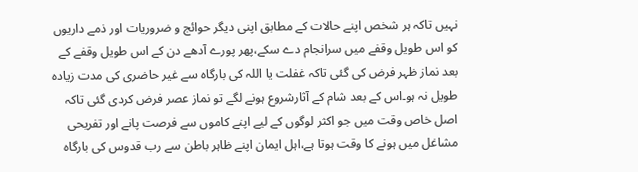نہیں تاکہ ہر شخص اپنے حالات کے مطابق اپنی دیگر حوائج و ضروریات اور ذمے داریوں کو اس طویل وقفے میں سرانجام دے سکے،پھر پورے آدھے دن کے اس طویل وقفے کے بعد نماز ظہر فرض کی گئی تاکہ غفلت یا اللہ کی بارگاہ سے غیر حاضری کی مدت زیادہ طویل نہ ہو۔اس کے بعد شام کے آثارشروع ہونے لگے تو نماز عصر فرض کردی گئی تاکہ اصل خاص وقت میں جو اکثر لوگوں کے لیے اپنے کاموں سے فرصت پانے اور تفریحی مشاغل میں ہونے کا وقت ہوتا ہے،اہل ایمان اپنے ظاہر باطن سے رب قدوس کی بارگاہ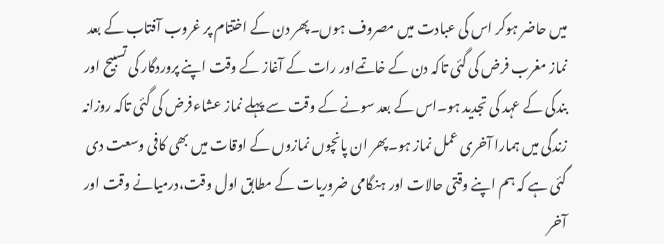میں حاضر ہوکر اس کی عبادت میں مصروف ہوں۔پھر دن کے اختتام پر غروب آفتاب کے بعد نماز مغرب فرض کی گئی تاکہ دن کے خاتمےاور رات کے آغاز کے وقت اپنے پروردگار کی تسبیح اور بندگی کے عہد کی تجدید ہو۔اس کے بعد سونے کے وقت سے پہلے نماز عشاءفرض کی گئی تاکہ روزانہ زندگی میں ہمارا آخری عمل نماز ہو۔پھر ان پانچوں نمازوں کے اوقات میں بھی کافی وسعت دی گئی ہے کہ ہم اپنے وقتی حالات اور ہنگامی ضروریات کے مطابق اول وقت،درمیانے وقت اور آخر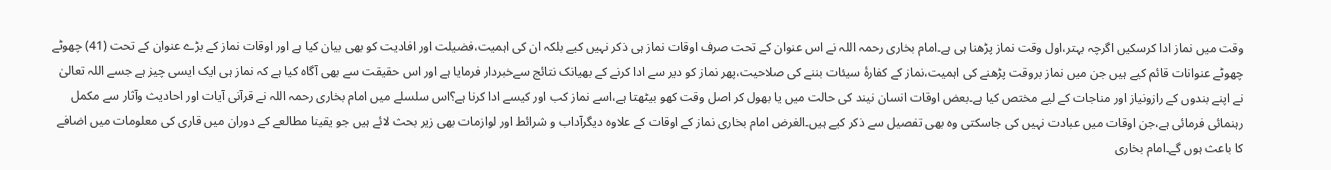وقت میں نماز ادا کرسکیں اگرچہ بہتر،اول وقت نماز پڑھنا ہی ہے۔امام بخاری رحمہ اللہ نے اس عنوان کے تحت صرف اوقات نماز ہی ذکر نہیں کیے بلکہ ان کی اہمیت،فضیلت اور افادیت کو بھی بیان کیا ہے اور اوقات نماز کے بڑے عنوان کے تحت (41) چھوٹے چھوٹے عنوانات قائم کیے ہیں جن میں نماز بروقت پڑھنے کی اہمیت،نماز کے کفارۂ سیئات بننے کی صلاحیت،پھر نماز کو دیر سے ادا کرنے کے بھیانک نتائج سےخبردار فرمایا ہے اور اس حقیقت سے بھی آگاہ کیا ہے کہ نماز ہی ایک ایسی چیز ہے جسے اللہ تعالیٰ نے اپنے بندوں کے رازونیاز اور مناجات کے لیے مختص کیا ہے۔بعض اوقات انسان نیند کی حالت میں یا بھول کر اصل وقت کھو بیٹھتا ہے،اسے نماز کب اور کیسے ادا کرنا ہے؟اس سلسلے میں امام بخاری رحمہ اللہ نے قرآنی آیات اور احادیث وآثار سے مکمل رہنمائی فرمائی ہے،جن اوقات میں عبادت نہیں کی جاسکتی وہ بھی تفصیل سے ذکر کیے ہیں۔الغرض امام بخاری نماز کے اوقات کے علاوہ دیگرآداب و شرائط اور لوازمات بھی زیر بحث لائے ہیں جو یقینا مطالعے کے دوران میں قاری کی معلومات میں اضافے کا باعث ہوں گے۔امام بخاری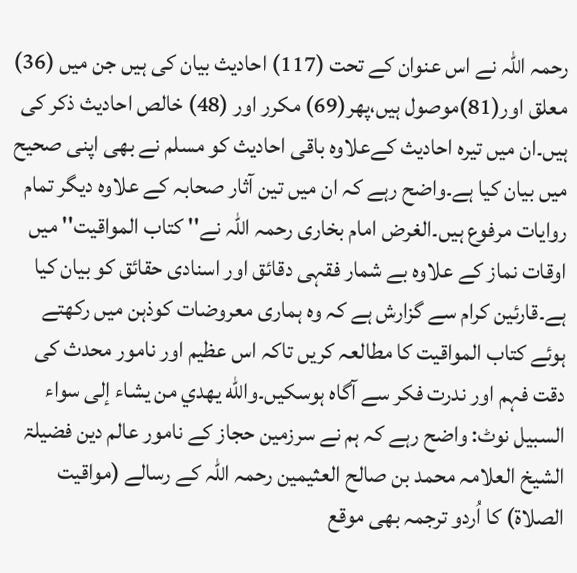رحمہ اللہ نے اس عنوان کے تحت (117) احادیث بیان کی ہیں جن میں (36) معلق اور(81)موصول ہیں،پھر(69) مکرر اور (48) خالص احادیث ذکر کی ہیں۔ان میں تیرہ احادیث کےعلاوہ باقی احادیث کو مسلم نے بھی اپنی صحیح میں بیان کیا ہے۔واضح رہے کہ ان میں تین آثار صحابہ کے علاوہ دیگر تمام روایات مرفوع ہیں۔الغرض امام بخاری رحمہ اللہ نے'' کتاب المواقیت'' میں اوقات نماز کے علاوہ بے شمار فقہی دقائق اور اسنادی حقائق کو بیان کیا ہے۔قارئین کرام سے گزارش ہے کہ وہ ہماری معروضات کوذہن میں رکھتے ہوئے کتاب المواقیت کا مطالعہ کریں تاکہ اس عظیم اور نامور محدث کی دقت فہم اور ندرت فکر سے آگاہ ہوسکیں۔والله يهدي من يشاء إلی سواء السبيل نوٹ: واضح رہے کہ ہم نے سرزمین حجاز کے نامور عالم دین فضیلۃ الشیخ العلامہ محمد بن صالح العثیمین رحمہ اللہ کے رسالے (مواقيت الصلاة) كا اُردو ترجمہ بھی موقع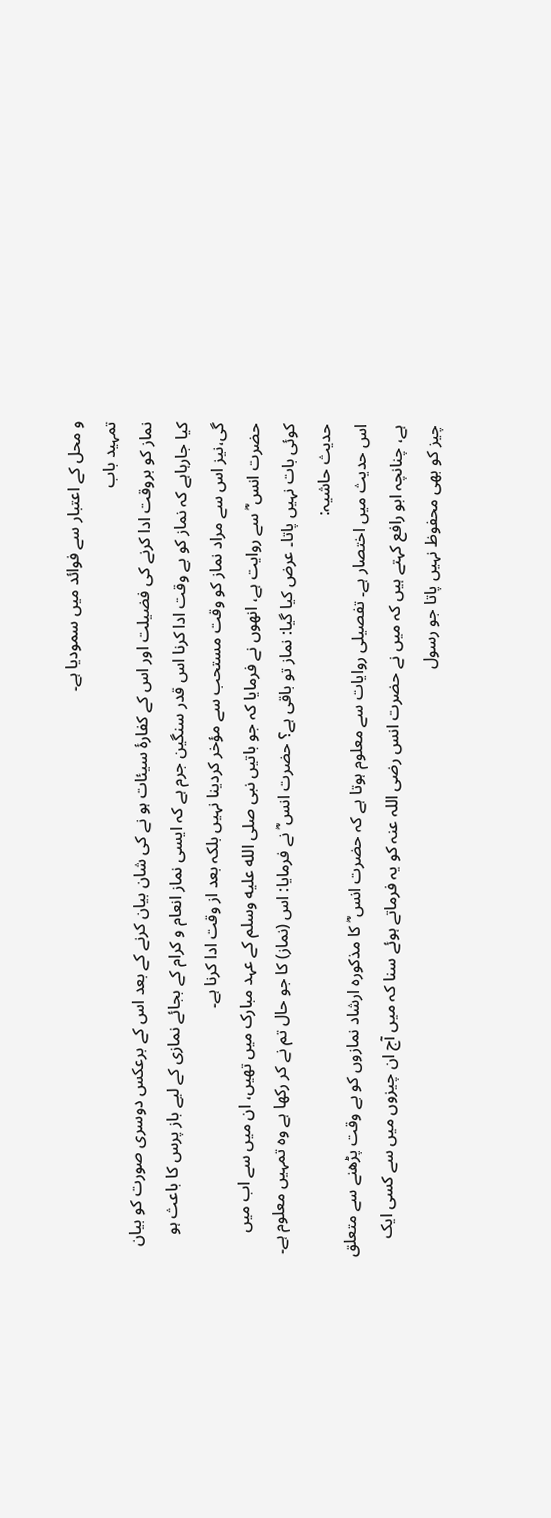و محل کے اعتبار سے فوائد میں سمودیا ہے۔
تمہید باب
نماز کو بروقت ادا کرنے کی فضیلت اور اس کے کفارۂ سیئات ہو نے کی شان بیان کرنے کے بعد اس کے برعکس دوسری صورت کو بیان کیا جارہاہے کہ نماز کو بے وقت ادا کرنا اس قدر سنگین جرم ہے کہ ایسی نماز انعام و کرام کے بجائے نمازی کے لیے باز پرس کا باعث ہو گی،نیز اس سے مراد نماز کو وقت مستحب سے مؤخر کردینا نہیں بلکہ بعد از وقت ادا کرنا ہے۔
حضرت انس ؓ سے روایت ہے، انھوں نے فرمایا کہ جو باتیں نبی صلى الله عليه وسلم کے عہد مبارک میں تھیں، ان میں سے اب میں کوئی بات نہیں پاتا۔ عرض کیا گیا: نماز تو باقی ہے؟ حضرت انس ؓ نے فرمایا: اس (نماز) کا جو حال تم نے کر رکھا ہے وہ تمہیں معلوم ہے۔
حدیث حاشیہ:
اس حدیث میں اختصار ہے۔ تفصیلی روایات سے معلوم ہوتا ہے کہ حضرت انس ؓ کا مذکورہ ارشاد نمازوں کو بے وقت پڑھنے سے متعلق ہے، چنانچہ ابو رافع کہتے ہیں کہ میں نے حضرت انس رضی اللہ عنہ کو یہ فرماتے ہوئے سنا کہ میں آج ان چیزوں میں سے کسی ایک چیز کو بھی محفوظ نہیں پاتا جو رسول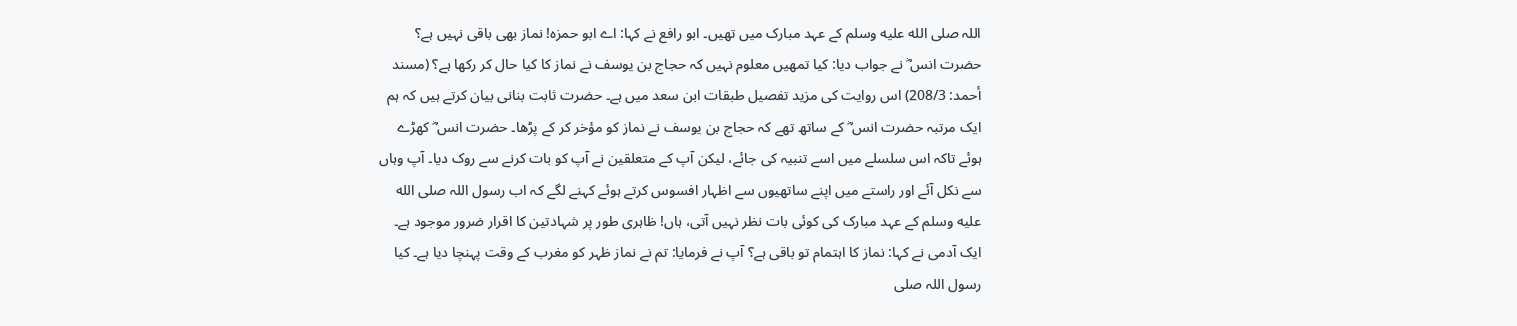اللہ صلى الله عليه وسلم کے عہد مبارک میں تھیں۔ ابو رافع نے کہا: اے ابو حمزہ! نماز بھی باقی نہیں ہے؟ حضرت انس ؓ نے جواب دیا: کیا تمھیں معلوم نہیں کہ حجاج بن یوسف نے نماز کا کیا حال کر رکھا ہے؟ (مسند أحمد: 208/3) اس روایت کی مزید تفصیل طبقات ابن سعد میں ہے۔ حضرت ثابت بنانی بیان کرتے ہیں کہ ہم ایک مرتبہ حضرت انس ؓ کے ساتھ تھے کہ حجاج بن یوسف نے نماز کو مؤخر کر کے پڑھا۔ حضرت انس ؓ کھڑے ہوئے تاکہ اس سلسلے میں اسے تنبیہ کی جائے، لیکن آپ کے متعلقین نے آپ کو بات کرنے سے روک دیا۔ آپ وہاں سے نکل آئے اور راستے میں اپنے ساتھیوں سے اظہار افسوس کرتے ہوئے کہنے لگے کہ اب رسول اللہ صلى الله عليه وسلم کے عہد مبارک کی کوئی بات نظر نہیں آتی، ہاں! ظاہری طور پر شہادتین کا اقرار ضرور موجود ہے۔ ایک آدمی نے کہا: نماز کا اہتمام تو باقی ہے؟ آپ نے فرمایا: تم نے نماز ظہر کو مغرب کے وقت پہنچا دیا ہے۔ کیا رسول اللہ صلى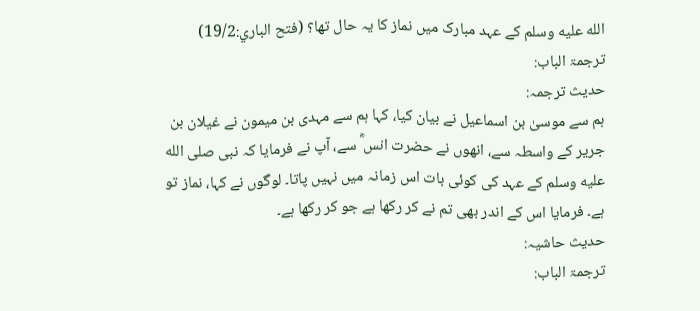الله عليه وسلم کے عہد مبارک میں نماز کا یہ حال تھا؟ (فتح الباري:19/2)
ترجمۃ الباب:
حدیث ترجمہ:
ہم سے موسیٰ بن اسماعیل نے بیان کیا، کہا ہم سے مہدی بن میمون نے غیلان بن جریر کے واسطہ سے، انھوں نے حضرت انس ؓ سے، آپ نے فرمایا کہ نبی صلى الله عليه وسلم کے عہد کی کوئی بات اس زمانہ میں نہیں پاتا۔ لوگوں نے کہا، نماز تو ہے۔ فرمایا اس کے اندر بھی تم نے کر رکھا ہے جو کر رکھا ہے۔
حدیث حاشیہ:
ترجمۃ الباب: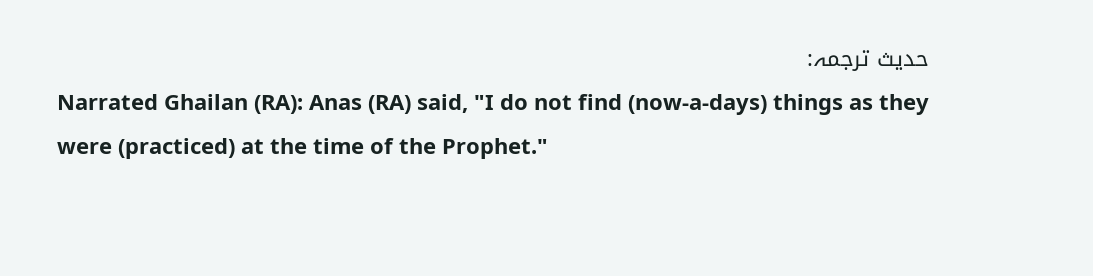حدیث ترجمہ:
Narrated Ghailan (RA): Anas (RA) said, "I do not find (now-a-days) things as they were (practiced) at the time of the Prophet."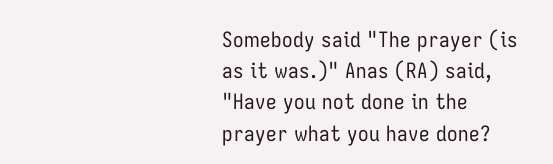Somebody said "The prayer (is as it was.)" Anas (RA) said, "Have you not done in the prayer what you have done?